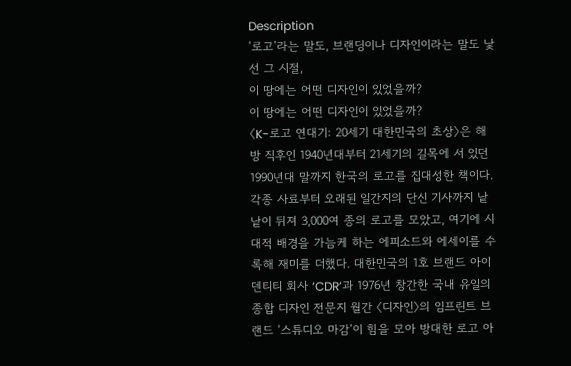Description
‘로고’라는 말도, 브랜딩이나 디자인이라는 말도 낯선 그 시절,
이 땅에는 어떤 디자인이 있었을까?
이 땅에는 어떤 디자인이 있었을까?
〈K-로고 연대기: 20세기 대한민국의 초상〉은 해방 직후인 1940년대부터 21세기의 길목에 서 있던 1990년대 말까지 한국의 로고를 집대성한 책이다. 각종 사료부터 오래된 일간지의 단신 기사까지 낱낱이 뒤져 3,000여 종의 로고를 모았고, 여기에 시대적 배경을 가늠케 하는 에피소드와 에세이를 수록해 재미를 더했다. 대한민국의 1호 브랜드 아이덴티티 회사 ‘CDR’과 1976년 창간한 국내 유일의 종합 디자인 전문지 월간 〈디자인〉의 임프린트 브랜드 ‘스튜디오 마감’이 힘을 모아 방대한 로고 아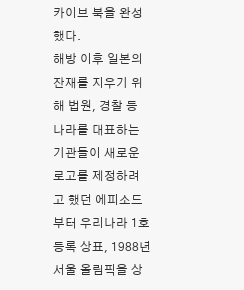카이브 북을 완성했다.
해방 이후 일본의 잔재를 지우기 위해 법원, 경찰 등 나라를 대표하는 기관들이 새로운 로고를 제정하려고 했던 에피소드부터 우리나라 1호 등록 상표, 1988년 서울 올림픽을 상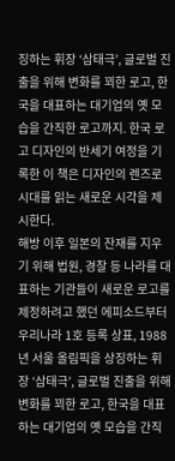징하는 휘장 ‘삼태극’, 글로벌 진출을 위해 변화를 꾀한 로고, 한국을 대표하는 대기업의 옛 모습을 간직한 로고까지. 한국 로고 디자인의 반세기 여정을 기록한 이 책은 디자인의 렌즈로 시대를 읽는 새로운 시각을 제시한다.
해방 이후 일본의 잔재를 지우기 위해 법원, 경찰 등 나라를 대표하는 기관들이 새로운 로고를 제정하려고 했던 에피소드부터 우리나라 1호 등록 상표, 1988년 서울 올림픽을 상징하는 휘장 ‘삼태극’, 글로벌 진출을 위해 변화를 꾀한 로고, 한국을 대표하는 대기업의 옛 모습을 간직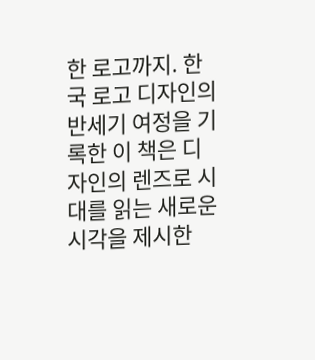한 로고까지. 한국 로고 디자인의 반세기 여정을 기록한 이 책은 디자인의 렌즈로 시대를 읽는 새로운 시각을 제시한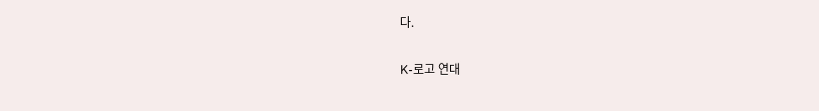다.

K-로고 연대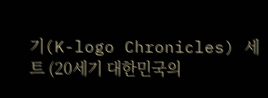기(K-logo Chronicles) 세트 (20세기 대한민국의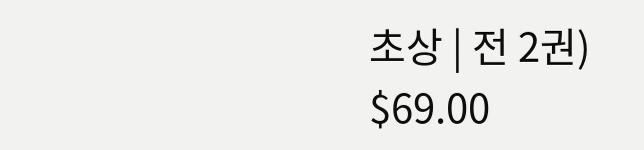초상 | 전 2권)
$69.00